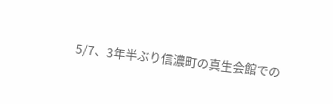5/7、3年半ぶり信濃町の真生会館での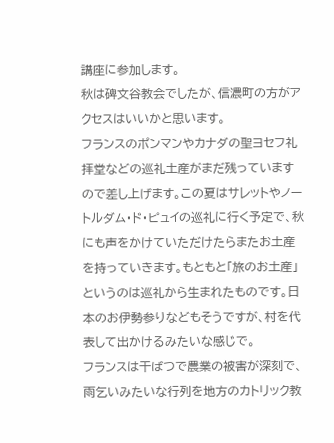講座に参加します。
秋は碑文谷教会でしたが、信濃町の方がアクセスはいいかと思います。
フランスのポンマンやカナダの聖ヨセフ礼拝堂などの巡礼土産がまだ残っていますので差し上げます。この夏はサレットやノートルダム・ド・ピュイの巡礼に行く予定で、秋にも声をかけていただけたらまたお土産を持っていきます。もともと「旅のお土産」というのは巡礼から生まれたものです。日本のお伊勢参りなどもそうですが、村を代表して出かけるみたいな感じで。
フランスは干ばつで農業の被害が深刻で、雨乞いみたいな行列を地方のカトリック教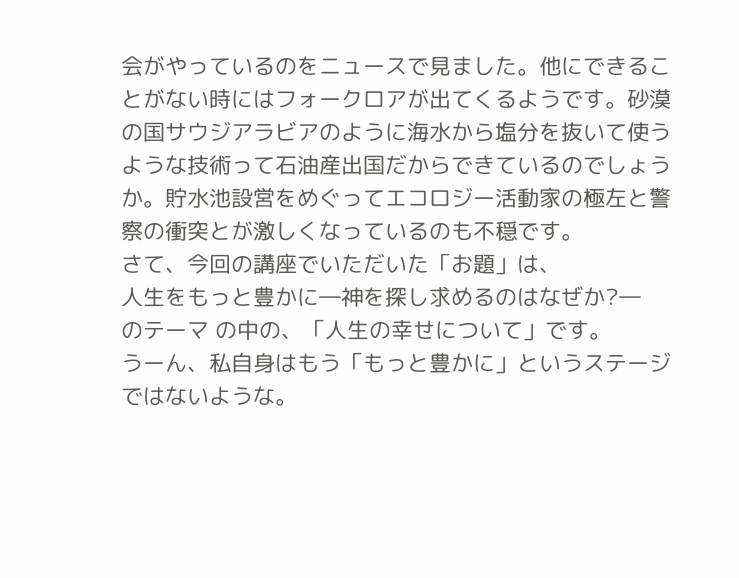会がやっているのをニュースで見ました。他にできることがない時にはフォークロアが出てくるようです。砂漠の国サウジアラビアのように海水から塩分を抜いて使うような技術って石油産出国だからできているのでしょうか。貯水池設営をめぐってエコロジー活動家の極左と警察の衝突とが激しくなっているのも不穏です。
さて、今回の講座でいただいた「お題」は、
人生をもっと豊かに―神を探し求めるのはなぜか?―
のテーマ の中の、「人生の幸せについて」です。
うーん、私自身はもう「もっと豊かに」というステージではないような。